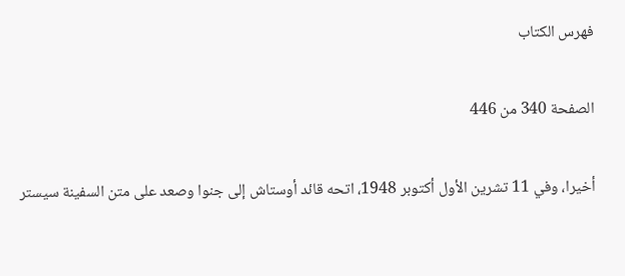فهرس الكتاب

الصفحة 340 من 446

أخيرا، وفي 11 تشرين الأول أكتوبر 1948، اتحه قائد أوستاش إلى جنوا وصعد على متن السفينة سيستر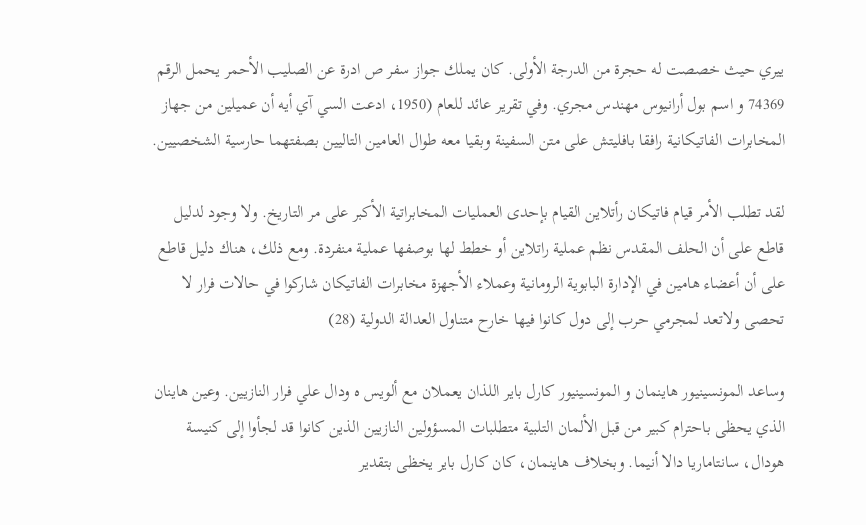ييري حيث خصصت له حجرة من الدرجة الأولى. كان يملك جواز سفر ص ادرة عن الصليب الأحمر يحمل الرقم 74369 و اسم بول أرانيوس مهندس مجري. وفي تقرير عائد للعام (1950، ادعت السي آي أيه أن عميلين من جهاز المخابرات الفاتيكانية رافقا بافليتش على متن السفينة وبقيا معه طوال العامين التاليين بصفتهما حارسية الشخصيين.

لقد تطلب الأمر قيام فاتيكان رأتلاين القيام بإحدى العمليات المخابراتية الأكبر على مر التاريخ. ولا وجود لدليل قاطع على أن الحلف المقدس نظم عملية راتلاين أو خطط لها بوصفها عملية منفردة. ومع ذلك، هناك دليل قاطع على أن أعضاء هامين في الإدارة البابوية الرومانية وعملاء الأجهزة مخابرات الفاتيكان شاركوا في حالات فرار لا تحصى ولاتعد لمجرمي حرب إلى دول كانوا فيها خارح متناول العدالة الدولية (28)

وساعد المونسينيور هاينمان و المونسينيور كارل باير اللذان يعملان مع ألويس ه ودال علي فرار النازيين. وعين هاينان الذي يحظى باحترام كبير من قبل الألمان التلبية متطلبات المسؤولين النازيين الذين كانوا قد لجأوا إلى كنيسة هودال، سانتاماريا دالا أنيما. وبخلاف هاينمان، كان كارل باير يخظى بتقدير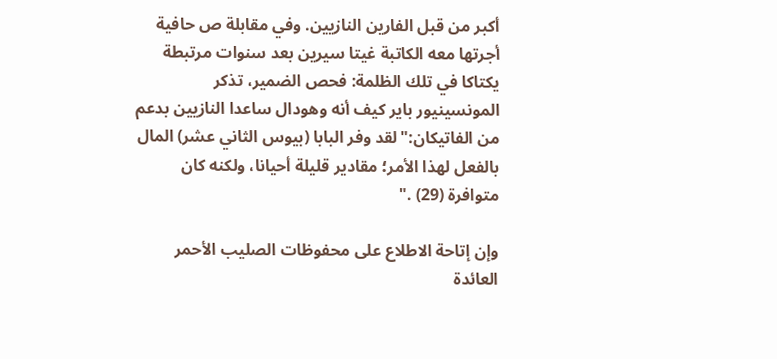أكبر من قبل الفارين النازيين. وفي مقابلة ص حافية أجرتها معه الكاتبة غيتا سيرين بعد سنوات مرتبطة يکتاكا في تلك الظلمة: فحص الضمير، تذكر المونسينيور باير كيف أنه وهودال ساعدا النازيين بدعم من الفاتيكان:"لقد وفر البابا (بيوس الثاني عشر) المال بالفعل لهذا الأمر؛ مقادير قليلة أحيانا، ولكنه كان متوافرة (29) ."

وإن إتاحة الاطلاع على محفوظات الصليب الأحمر العائدة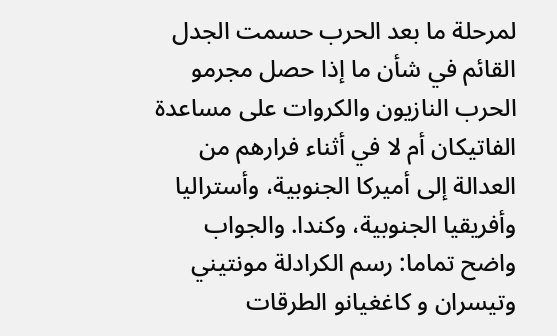لمرحلة ما بعد الحرب حسمت الجدل القائم في شأن ما إذا حصل مجرمو الحرب النازيون والكروات على مساعدة الفاتيكان أم لا في أثناء فرارهم من العدالة إلى أميركا الجنوبية، وأستراليا وأفريقيا الجنوبية، وكندا. والجواب واضح تماما: رسم الكرادلة مونتيني وتيسران و کاغغيانو الطرقات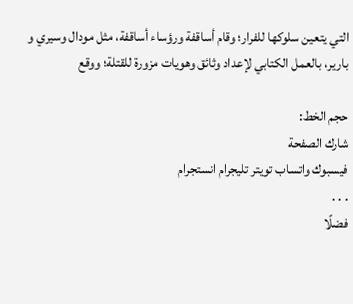التي يتعين سلوكها للفرار؛ وقام أساقفة ورؤساء أساقفة، مثل مودال وسيري و بارير، بالعمل الكتابي لإعداد وثائق وهويات مزورة للقتلة؛ ووقع

حجم الخط:
شارك الصفحة
فيسبوك واتساب تويتر تليجرام انستجرام
. . .
فضلًا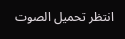انتظر تحميل الصوت